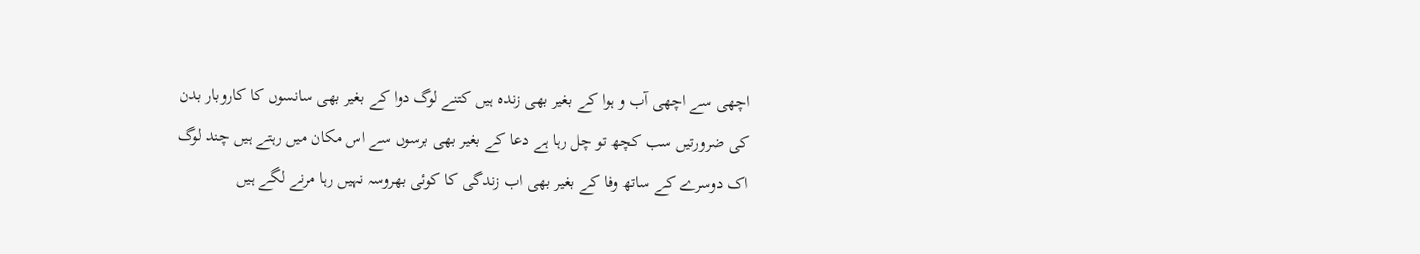اچھی سے اچھی آب و ہوا کے بغیر بھی زندہ ہیں کتنے لوگ دوا کے بغیر بھی سانسوں کا کاروبار بدن کی ضرورتیں سب کچھ تو چل رہا ہے دعا کے بغیر بھی برسوں سے اس مکان میں رہتے ہیں چند لوگ اک دوسرے کے ساتھ وفا کے بغیر بھی اب زندگی کا کوئی بھروسہ نہیں رہا مرنے لگے ہیں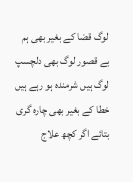لوگ قضا کے بغیر بھی ہم بے قصور لوگ بھی دلچسپ لوگ ہیں شرمندہ ہو رہے ہیں خطا کے بغیر بھی چارہ گری بتائے اگر کچھ علاج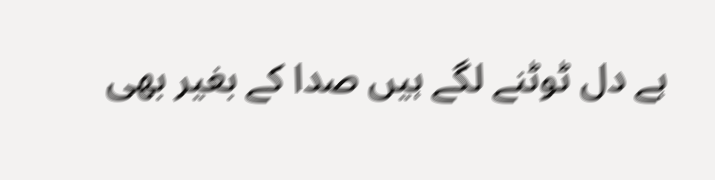ہے دل ٹوٹنے لگے ہیں صدا کے بغیر بھی